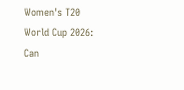Women's T20 World Cup 2026: Can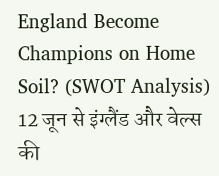England Become Champions on Home Soil? (SWOT Analysis)
12 जून से इंग्लैंड और वेल्स की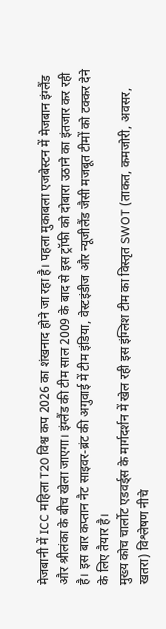मेजबानी में ICC महिला T20 विश्व कप 2026 का शंखनाद होने जा रहा है। पहला मुकाबला एजबेस्टन में मेजबान इंग्लैंड और श्रीलंका के बीच खेला जाएगा। इंग्लैंड की टीम साल 2009 के बाद से इस ट्रॉफी को दोबारा उठाने का इंतजार कर रही है। इस बार कप्तान नैट साइवर-ब्रंट की अगुवाई में टीम इंडिया, वेस्टइंडीज और न्यूजीलैंड जैसी मजबूत टीमों को टक्कर देने के लिए तैयार है।
मुख्य कोच चार्लोट एडवर्ड्स के मार्गदर्शन में खेल रही इस इंग्लिश टीम का विस्तृत SWOT (ताकत, कमजोरी, अवसर, खतरा) विश्लेषण नीचे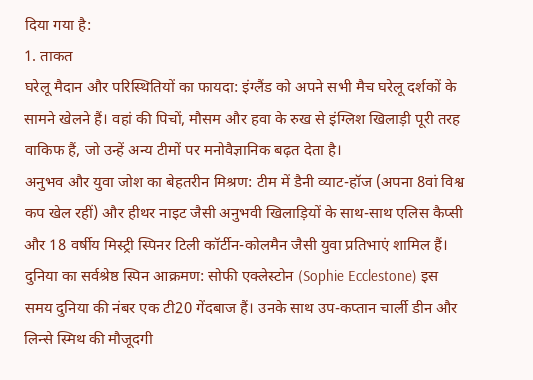दिया गया है:
1. ताकत
घरेलू मैदान और परिस्थितियों का फायदा: इंग्लैंड को अपने सभी मैच घरेलू दर्शकों के सामने खेलने हैं। वहां की पिचों, मौसम और हवा के रुख से इंग्लिश खिलाड़ी पूरी तरह वाकिफ हैं, जो उन्हें अन्य टीमों पर मनोवैज्ञानिक बढ़त देता है।
अनुभव और युवा जोश का बेहतरीन मिश्रण: टीम में डैनी व्याट-हॉज (अपना 8वां विश्व कप खेल रहीं) और हीथर नाइट जैसी अनुभवी खिलाड़ियों के साथ-साथ एलिस कैप्सी और 18 वर्षीय मिस्ट्री स्पिनर टिली कॉर्टीन-कोलमैन जैसी युवा प्रतिभाएं शामिल हैं।
दुनिया का सर्वश्रेष्ठ स्पिन आक्रमण: सोफी एक्लेस्टोन (Sophie Ecclestone) इस समय दुनिया की नंबर एक टी20 गेंदबाज हैं। उनके साथ उप-कप्तान चार्ली डीन और लिन्से स्मिथ की मौजूदगी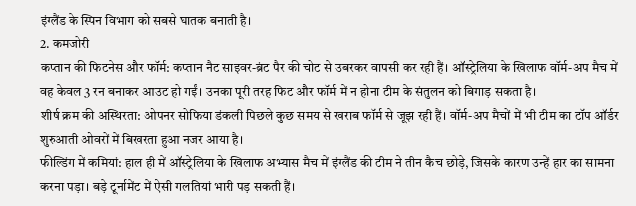इंग्लैंड के स्पिन विभाग को सबसे घातक बनाती है।
2. कमजोरी
कप्तान की फिटनेस और फॉर्म: कप्तान नैट साइवर-ब्रंट पैर की चोट से उबरकर वापसी कर रही हैं। ऑस्ट्रेलिया के खिलाफ वॉर्म-अप मैच में वह केवल 3 रन बनाकर आउट हो गईं। उनका पूरी तरह फिट और फॉर्म में न होना टीम के संतुलन को बिगाड़ सकता है।
शीर्ष क्रम की अस्थिरता: ओपनर सोफिया डंकली पिछले कुछ समय से खराब फॉर्म से जूझ रही हैं। वॉर्म-अप मैचों में भी टीम का टॉप ऑर्डर शुरुआती ओवरों में बिखरता हुआ नजर आया है।
फील्डिंग में कमियां: हाल ही में ऑस्ट्रेलिया के खिलाफ अभ्यास मैच में इंग्लैंड की टीम ने तीन कैच छोड़े, जिसके कारण उन्हें हार का सामना करना पड़ा। बड़े टूर्नामेंट में ऐसी गलतियां भारी पड़ सकती हैं।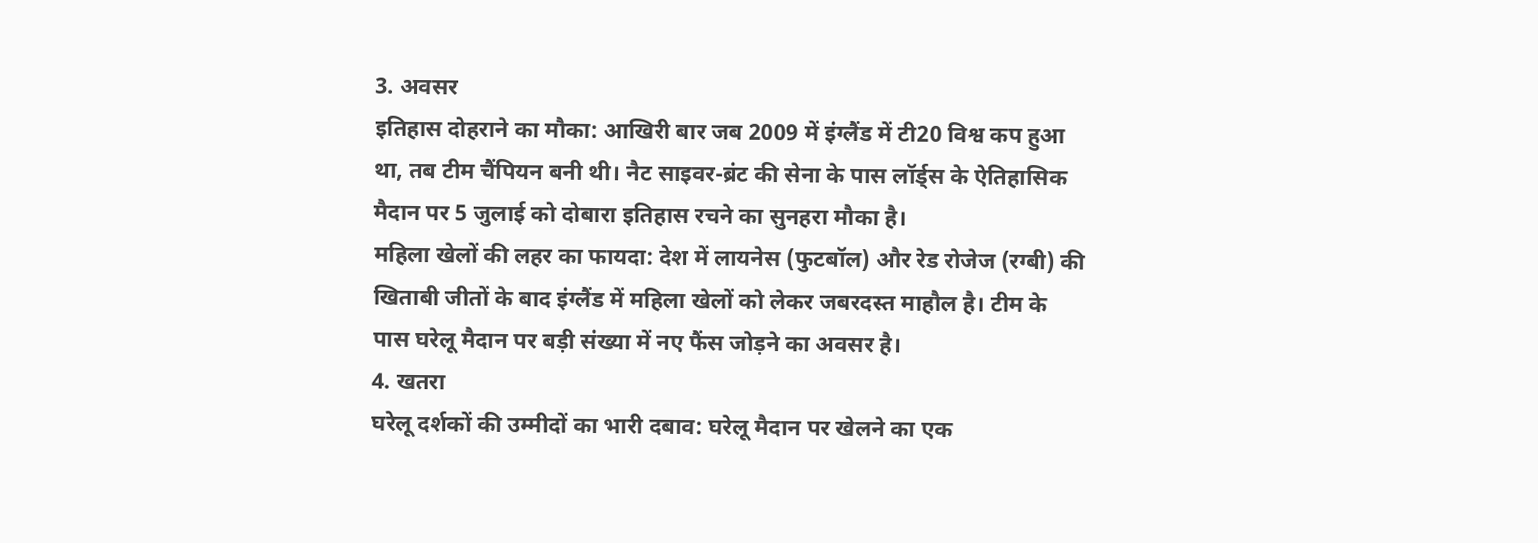3. अवसर
इतिहास दोहराने का मौका: आखिरी बार जब 2009 में इंग्लैंड में टी20 विश्व कप हुआ था, तब टीम चैंपियन बनी थी। नैट साइवर-ब्रंट की सेना के पास लॉर्ड्स के ऐतिहासिक मैदान पर 5 जुलाई को दोबारा इतिहास रचने का सुनहरा मौका है।
महिला खेलों की लहर का फायदा: देश में लायनेस (फुटबॉल) और रेड रोजेज (रग्बी) की खिताबी जीतों के बाद इंग्लैंड में महिला खेलों को लेकर जबरदस्त माहौल है। टीम के पास घरेलू मैदान पर बड़ी संख्या में नए फैंस जोड़ने का अवसर है।
4. खतरा
घरेलू दर्शकों की उम्मीदों का भारी दबाव: घरेलू मैदान पर खेलने का एक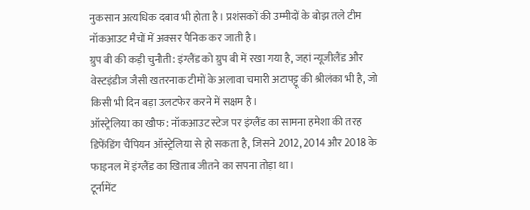नुकसान अत्यधिक दबाव भी होता है। प्रशंसकों की उम्मीदों के बोझ तले टीम नॉकआउट मैचों में अक्सर पैनिक कर जाती है।
ग्रुप बी की कड़ी चुनौती: इंग्लैंड को ग्रुप बी में रखा गया है, जहां न्यूजीलैंड और वेस्टइंडीज जैसी खतरनाक टीमों के अलावा चमारी अटापट्टू की श्रीलंका भी है, जो किसी भी दिन बड़ा उलटफेर करने में सक्षम है।
ऑस्ट्रेलिया का खौफ: नॉकआउट स्टेज पर इंग्लैंड का सामना हमेशा की तरह डिफेंडिंग चैंपियन ऑस्ट्रेलिया से हो सकता है, जिसने 2012, 2014 और 2018 के फाइनल में इंग्लैंड का खिताब जीतने का सपना तोड़ा था।
टूर्नामेंट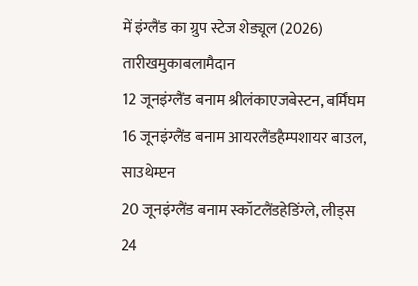में इंग्लैंड का ग्रुप स्टेज शेड्यूल (2026)
तारीखमुकाबलामैदान
12 जूनइंग्लैंड बनाम श्रीलंकाएजबेस्टन, बर्मिंघम
16 जूनइंग्लैंड बनाम आयरलैंडहैम्पशायर बाउल, साउथेम्प्टन
20 जूनइंग्लैंड बनाम स्कॉटलैंडहेडिंग्ले, लीड्स
24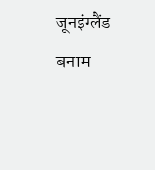जूनइंग्लैंड बनाम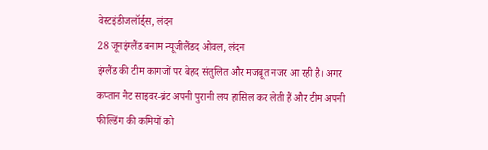वेस्टइंडीजलॉर्ड्स, लंदन
28 जूनइंग्लैंड बनाम न्यूजीलैंडद ओवल, लंदन
इंग्लैंड की टीम कागजों पर बेहद संतुलित और मजबूत नजर आ रही है। अगर कप्तान नैट साइवर-ब्रंट अपनी पुरानी लय हासिल कर लेती हैं और टीम अपनी फील्डिंग की कमियों को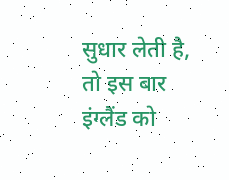सुधार लेती है, तो इस बार इंग्लैंड को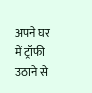अपने घर में ट्रॉफी उठाने से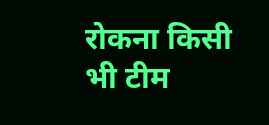रोकना किसी भी टीम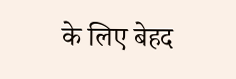के लिए बेहद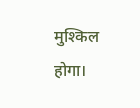मुश्किल होगा।